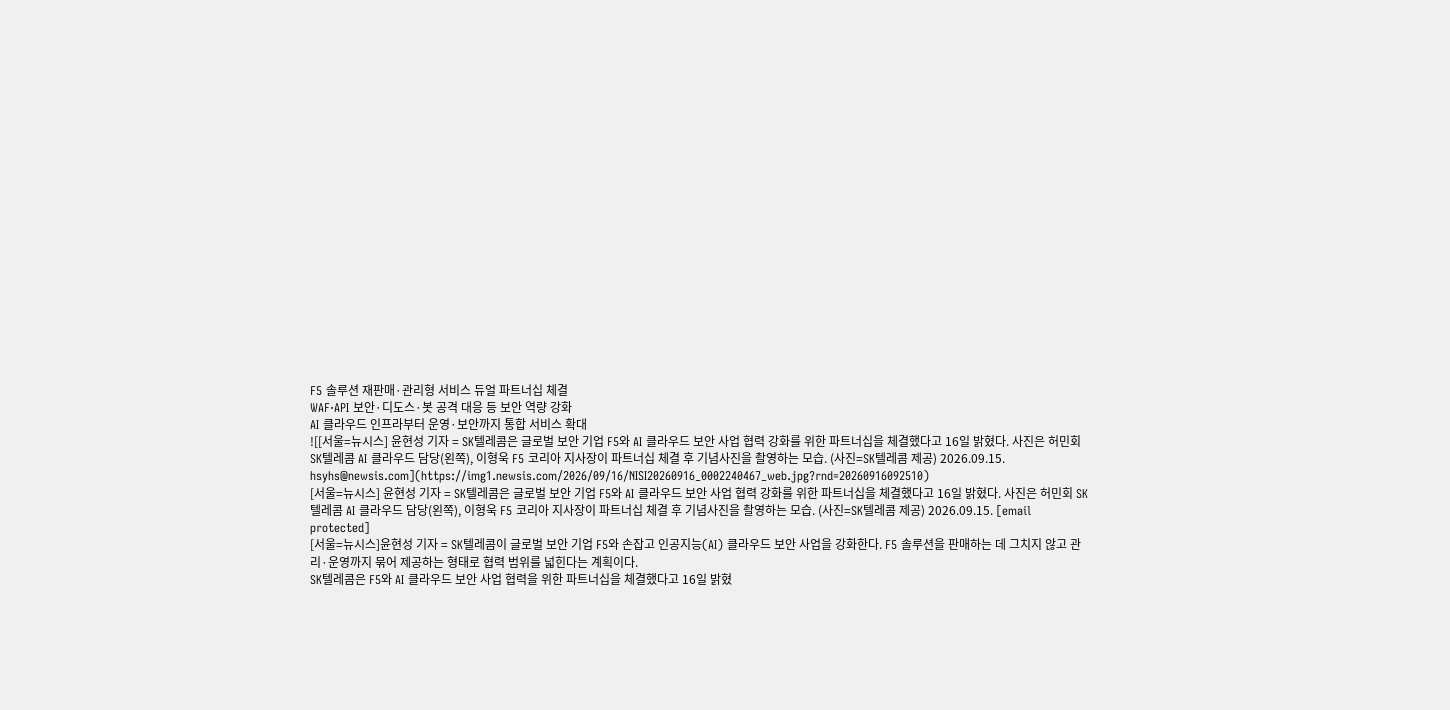F5 솔루션 재판매·관리형 서비스 듀얼 파트너십 체결
WAF·API 보안·디도스·봇 공격 대응 등 보안 역량 강화
AI 클라우드 인프라부터 운영·보안까지 통합 서비스 확대
![[서울=뉴시스] 윤현성 기자 = SK텔레콤은 글로벌 보안 기업 F5와 AI 클라우드 보안 사업 협력 강화를 위한 파트너십을 체결했다고 16일 밝혔다. 사진은 허민회 SK텔레콤 AI 클라우드 담당(왼쪽), 이형욱 F5 코리아 지사장이 파트너십 체결 후 기념사진을 촬영하는 모습. (사진=SK텔레콤 제공) 2026.09.15. hsyhs@newsis.com](https://img1.newsis.com/2026/09/16/NISI20260916_0002240467_web.jpg?rnd=20260916092510)
[서울=뉴시스] 윤현성 기자 = SK텔레콤은 글로벌 보안 기업 F5와 AI 클라우드 보안 사업 협력 강화를 위한 파트너십을 체결했다고 16일 밝혔다. 사진은 허민회 SK텔레콤 AI 클라우드 담당(왼쪽), 이형욱 F5 코리아 지사장이 파트너십 체결 후 기념사진을 촬영하는 모습. (사진=SK텔레콤 제공) 2026.09.15. [email protected]
[서울=뉴시스]윤현성 기자 = SK텔레콤이 글로벌 보안 기업 F5와 손잡고 인공지능(AI) 클라우드 보안 사업을 강화한다. F5 솔루션을 판매하는 데 그치지 않고 관리·운영까지 묶어 제공하는 형태로 협력 범위를 넓힌다는 계획이다.
SK텔레콤은 F5와 AI 클라우드 보안 사업 협력을 위한 파트너십을 체결했다고 16일 밝혔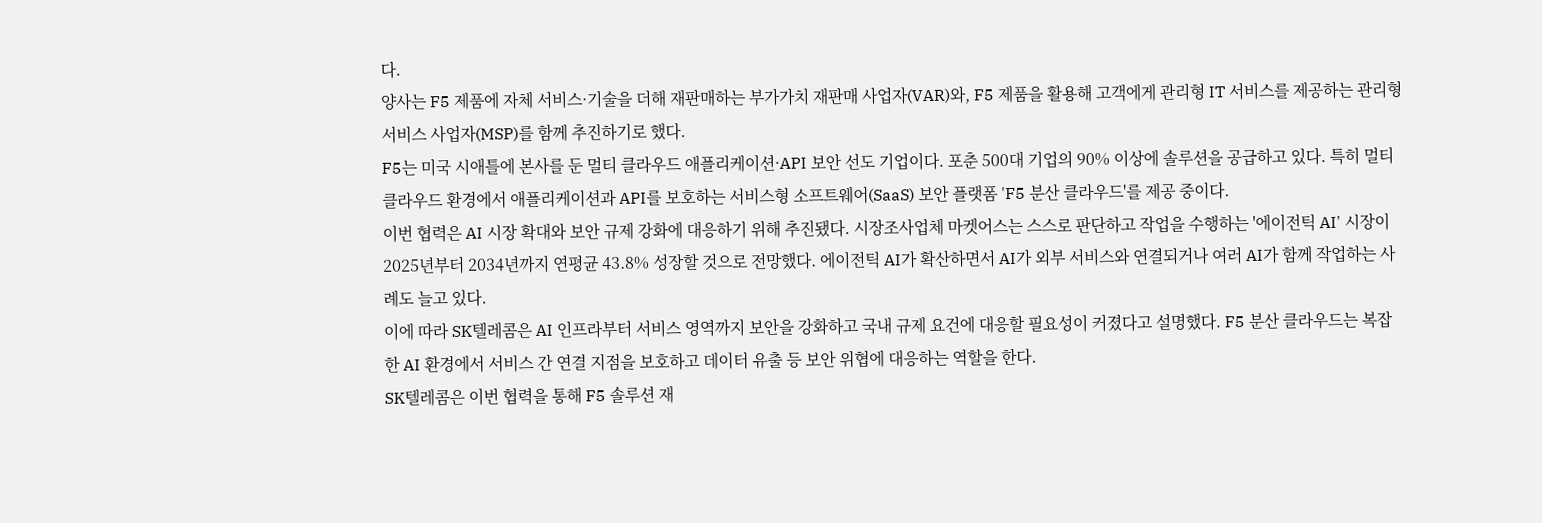다.
양사는 F5 제품에 자체 서비스·기술을 더해 재판매하는 부가가치 재판매 사업자(VAR)와, F5 제품을 활용해 고객에게 관리형 IT 서비스를 제공하는 관리형 서비스 사업자(MSP)를 함께 추진하기로 했다.
F5는 미국 시애틀에 본사를 둔 멀티 클라우드 애플리케이션·API 보안 선도 기업이다. 포춘 500대 기업의 90% 이상에 솔루션을 공급하고 있다. 특히 멀티 클라우드 환경에서 애플리케이션과 API를 보호하는 서비스형 소프트웨어(SaaS) 보안 플랫폼 'F5 분산 클라우드'를 제공 중이다.
이번 협력은 AI 시장 확대와 보안 규제 강화에 대응하기 위해 추진됐다. 시장조사업체 마켓어스는 스스로 판단하고 작업을 수행하는 '에이전틱 AI' 시장이 2025년부터 2034년까지 연평균 43.8% 성장할 것으로 전망했다. 에이전틱 AI가 확산하면서 AI가 외부 서비스와 연결되거나 여러 AI가 함께 작업하는 사례도 늘고 있다.
이에 따라 SK텔레콤은 AI 인프라부터 서비스 영역까지 보안을 강화하고 국내 규제 요건에 대응할 필요성이 커졌다고 설명했다. F5 분산 클라우드는 복잡한 AI 환경에서 서비스 간 연결 지점을 보호하고 데이터 유출 등 보안 위협에 대응하는 역할을 한다.
SK텔레콤은 이번 협력을 통해 F5 솔루션 재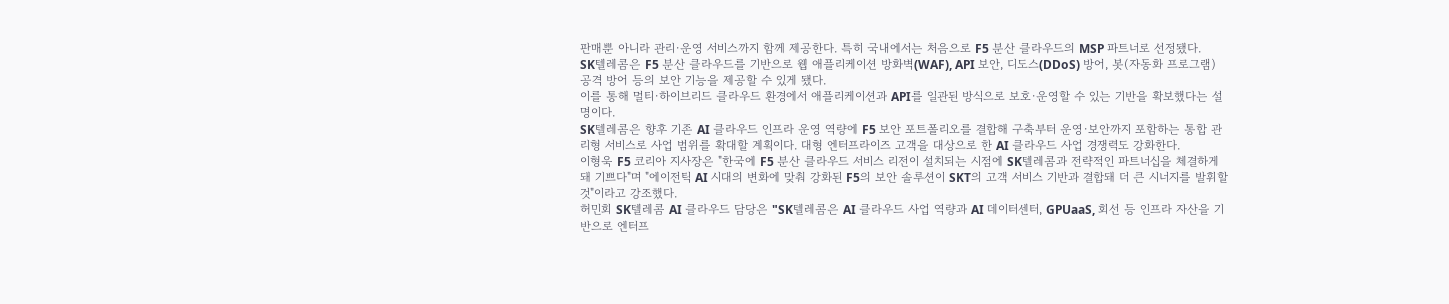판매뿐 아니라 관리·운영 서비스까지 함께 제공한다. 특히 국내에서는 처음으로 F5 분산 클라우드의 MSP 파트너로 선정됐다.
SK텔레콤은 F5 분산 클라우드를 기반으로 웹 애플리케이션 방화벽(WAF), API 보안, 디도스(DDoS) 방어, 봇(자동화 프로그램) 공격 방어 등의 보안 기능을 제공할 수 있게 됐다.
이를 통해 멀티·하이브리드 클라우드 환경에서 애플리케이션과 API를 일관된 방식으로 보호·운영할 수 있는 기반을 확보했다는 설명이다.
SK텔레콤은 향후 기존 AI 클라우드 인프라 운영 역량에 F5 보안 포트폴리오를 결합해 구축부터 운영·보안까지 포함하는 통합 관리형 서비스로 사업 범위를 확대할 계획이다. 대형 엔터프라이즈 고객을 대상으로 한 AI 클라우드 사업 경쟁력도 강화한다.
이형욱 F5 코리아 지사장은 "한국에 F5 분산 클라우드 서비스 리전이 설치되는 시점에 SK텔레콤과 전략적인 파트너십을 체결하게 돼 기쁘다"며 "에이전틱 AI 시대의 변화에 맞춰 강화된 F5의 보안 솔루션이 SKT의 고객 서비스 기반과 결합돼 더 큰 시너지를 발휘할 것"이라고 강조했다.
허민회 SK텔레콤 AI 클라우드 담당은 "SK텔레콤은 AI 클라우드 사업 역량과 AI 데이터센터, GPUaaS, 회선 등 인프라 자산을 기반으로 엔터프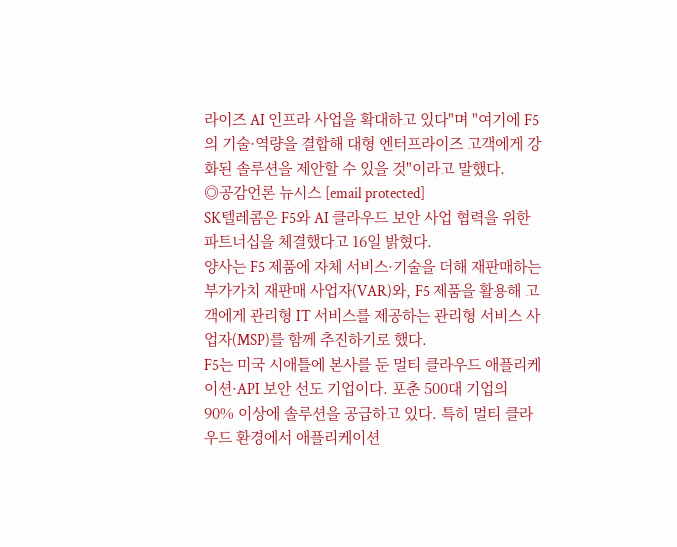라이즈 AI 인프라 사업을 확대하고 있다"며 "여기에 F5의 기술·역량을 결합해 대형 엔터프라이즈 고객에게 강화된 솔루션을 제안할 수 있을 것"이라고 말했다.
◎공감언론 뉴시스 [email protected]
SK텔레콤은 F5와 AI 클라우드 보안 사업 협력을 위한 파트너십을 체결했다고 16일 밝혔다.
양사는 F5 제품에 자체 서비스·기술을 더해 재판매하는 부가가치 재판매 사업자(VAR)와, F5 제품을 활용해 고객에게 관리형 IT 서비스를 제공하는 관리형 서비스 사업자(MSP)를 함께 추진하기로 했다.
F5는 미국 시애틀에 본사를 둔 멀티 클라우드 애플리케이션·API 보안 선도 기업이다. 포춘 500대 기업의 90% 이상에 솔루션을 공급하고 있다. 특히 멀티 클라우드 환경에서 애플리케이션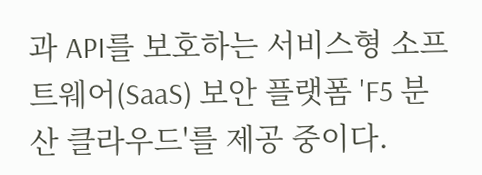과 API를 보호하는 서비스형 소프트웨어(SaaS) 보안 플랫폼 'F5 분산 클라우드'를 제공 중이다.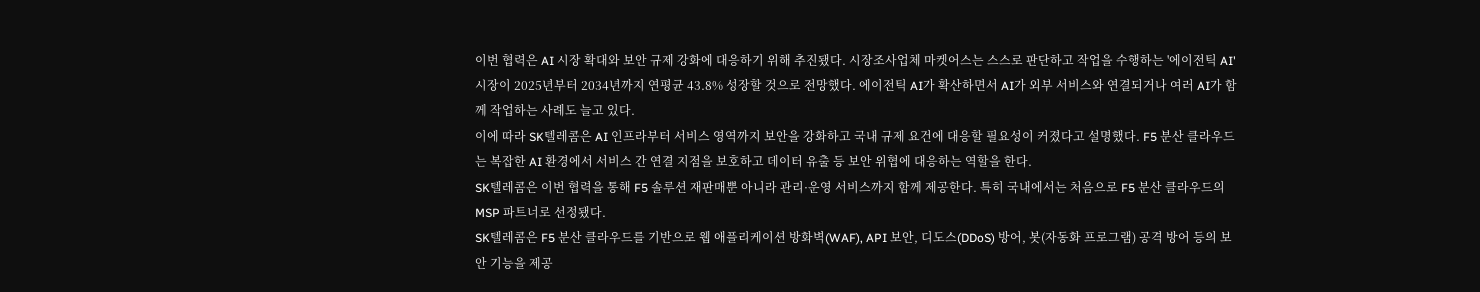이번 협력은 AI 시장 확대와 보안 규제 강화에 대응하기 위해 추진됐다. 시장조사업체 마켓어스는 스스로 판단하고 작업을 수행하는 '에이전틱 AI' 시장이 2025년부터 2034년까지 연평균 43.8% 성장할 것으로 전망했다. 에이전틱 AI가 확산하면서 AI가 외부 서비스와 연결되거나 여러 AI가 함께 작업하는 사례도 늘고 있다.
이에 따라 SK텔레콤은 AI 인프라부터 서비스 영역까지 보안을 강화하고 국내 규제 요건에 대응할 필요성이 커졌다고 설명했다. F5 분산 클라우드는 복잡한 AI 환경에서 서비스 간 연결 지점을 보호하고 데이터 유출 등 보안 위협에 대응하는 역할을 한다.
SK텔레콤은 이번 협력을 통해 F5 솔루션 재판매뿐 아니라 관리·운영 서비스까지 함께 제공한다. 특히 국내에서는 처음으로 F5 분산 클라우드의 MSP 파트너로 선정됐다.
SK텔레콤은 F5 분산 클라우드를 기반으로 웹 애플리케이션 방화벽(WAF), API 보안, 디도스(DDoS) 방어, 봇(자동화 프로그램) 공격 방어 등의 보안 기능을 제공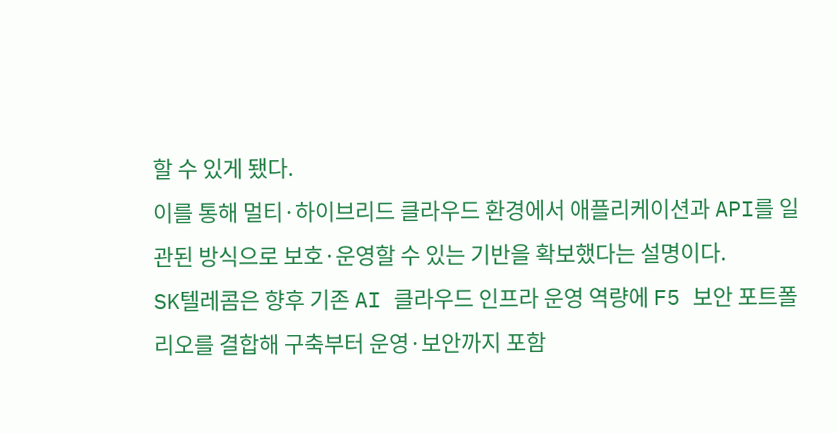할 수 있게 됐다.
이를 통해 멀티·하이브리드 클라우드 환경에서 애플리케이션과 API를 일관된 방식으로 보호·운영할 수 있는 기반을 확보했다는 설명이다.
SK텔레콤은 향후 기존 AI 클라우드 인프라 운영 역량에 F5 보안 포트폴리오를 결합해 구축부터 운영·보안까지 포함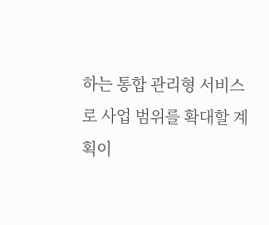하는 통합 관리형 서비스로 사업 범위를 확대할 계획이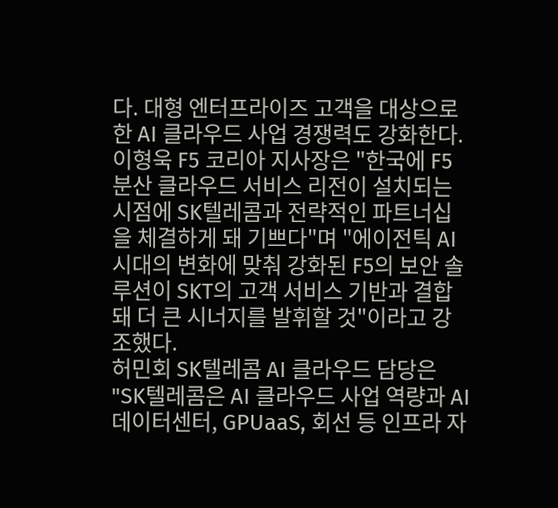다. 대형 엔터프라이즈 고객을 대상으로 한 AI 클라우드 사업 경쟁력도 강화한다.
이형욱 F5 코리아 지사장은 "한국에 F5 분산 클라우드 서비스 리전이 설치되는 시점에 SK텔레콤과 전략적인 파트너십을 체결하게 돼 기쁘다"며 "에이전틱 AI 시대의 변화에 맞춰 강화된 F5의 보안 솔루션이 SKT의 고객 서비스 기반과 결합돼 더 큰 시너지를 발휘할 것"이라고 강조했다.
허민회 SK텔레콤 AI 클라우드 담당은 "SK텔레콤은 AI 클라우드 사업 역량과 AI 데이터센터, GPUaaS, 회선 등 인프라 자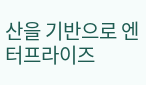산을 기반으로 엔터프라이즈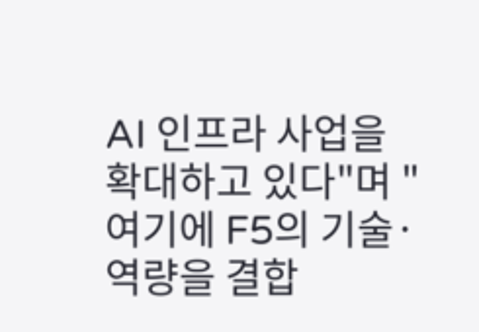AI 인프라 사업을 확대하고 있다"며 "여기에 F5의 기술·역량을 결합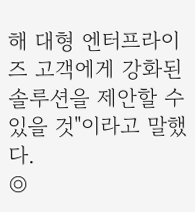해 대형 엔터프라이즈 고객에게 강화된 솔루션을 제안할 수 있을 것"이라고 말했다.
◎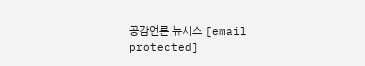공감언론 뉴시스 [email protected]